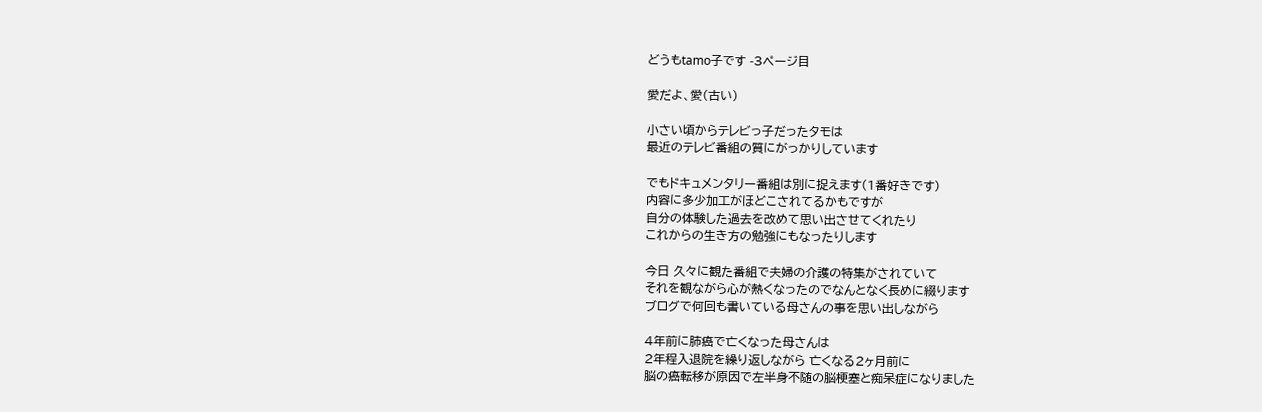どうもtamo子です -3ページ目

愛だよ、愛(古い)

小さい頃からテレビっ子だったタモは
最近のテレビ番組の質にがっかりしています

でもドキュメンタリー番組は別に捉えます(1番好きです)
内容に多少加工がほどこされてるかもですが
自分の体験した過去を改めて思い出させてくれたり
これからの生き方の勉強にもなったりします

今日 久々に観た番組で夫婦の介護の特集がされていて
それを観ながら心が熱くなったのでなんとなく長めに綴ります
ブログで何回も書いている母さんの事を思い出しながら

4年前に肺癌で亡くなった母さんは
2年程入退院を繰り返しながら 亡くなる2ヶ月前に
脳の癌転移が原因で左半身不随の脳梗塞と痴呆症になりました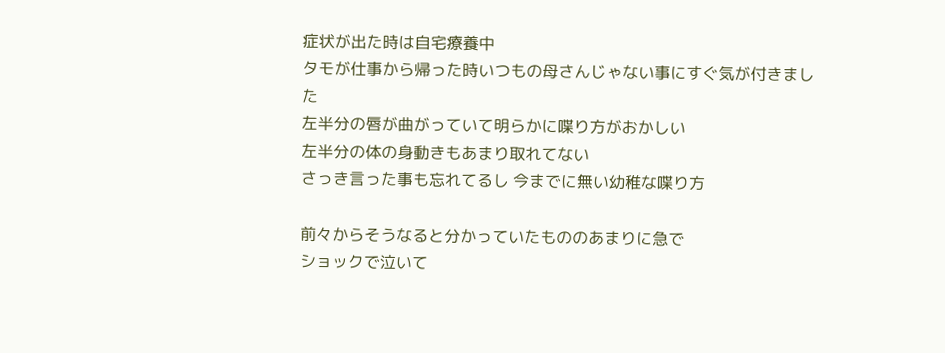症状が出た時は自宅療養中
タモが仕事から帰った時いつもの母さんじゃない事にすぐ気が付きました
左半分の唇が曲がっていて明らかに喋り方がおかしい
左半分の体の身動きもあまり取れてない
さっき言った事も忘れてるし 今までに無い幼稚な喋り方

前々からそうなると分かっていたもののあまりに急で
ショックで泣いて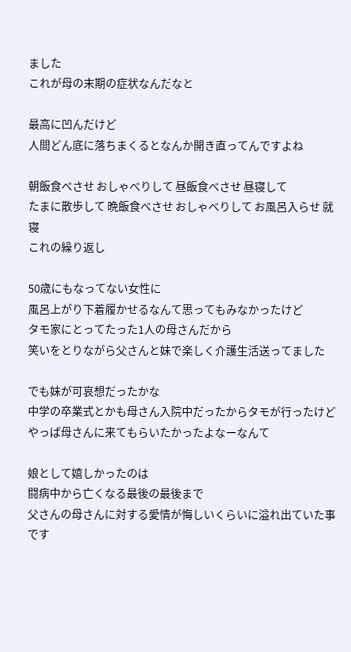ました
これが母の末期の症状なんだなと

最高に凹んだけど
人間どん底に落ちまくるとなんか開き直ってんですよね

朝飯食べさせ おしゃべりして 昼飯食べさせ 昼寝して
たまに散歩して 晩飯食べさせ おしゃべりして お風呂入らせ 就寝
これの繰り返し

50歳にもなってない女性に
風呂上がり下着履かせるなんて思ってもみなかったけど
タモ家にとってたった1人の母さんだから
笑いをとりながら父さんと妹で楽しく介護生活送ってました

でも妹が可哀想だったかな
中学の卒業式とかも母さん入院中だったからタモが行ったけど
やっぱ母さんに来てもらいたかったよなーなんて

娘として嬉しかったのは
闘病中から亡くなる最後の最後まで
父さんの母さんに対する愛情が悔しいくらいに溢れ出ていた事です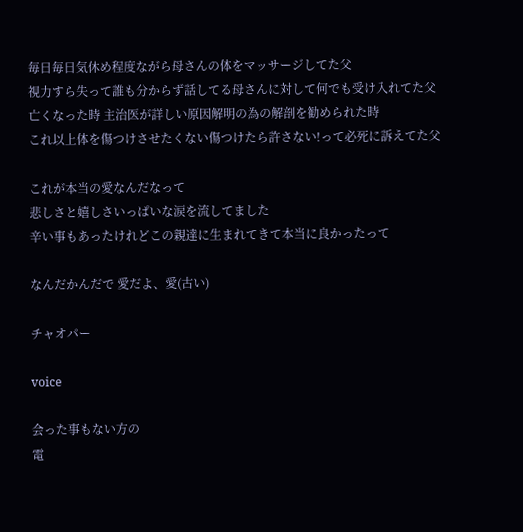毎日毎日気休め程度ながら母さんの体をマッサージしてた父
視力すら失って誰も分からず話してる母さんに対して何でも受け入れてた父
亡くなった時 主治医が詳しい原因解明の為の解剖を勧められた時
これ以上体を傷つけさせたくない傷つけたら許さない!って必死に訴えてた父

これが本当の愛なんだなって
悲しさと嬉しさいっぱいな涙を流してました
辛い事もあったけれどこの親達に生まれてきて本当に良かったって

なんだかんだで 愛だよ、愛(古い)

チャオパー

voice

会った事もない方の
電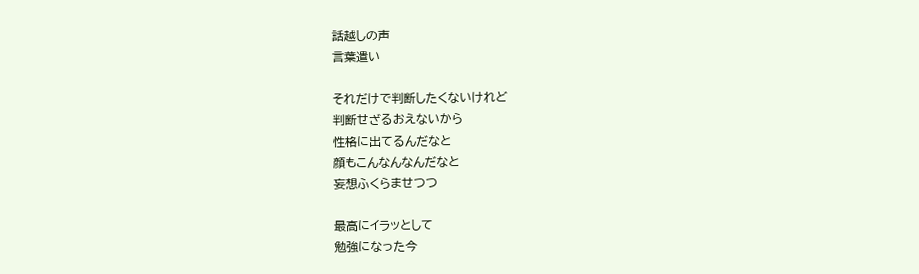話越しの声
言葉遣い

それだけで判断したくないけれど
判断せざるおえないから
性格に出てるんだなと
顔もこんなんなんだなと
妄想ふくらませつつ

最高にイラッとして
勉強になった今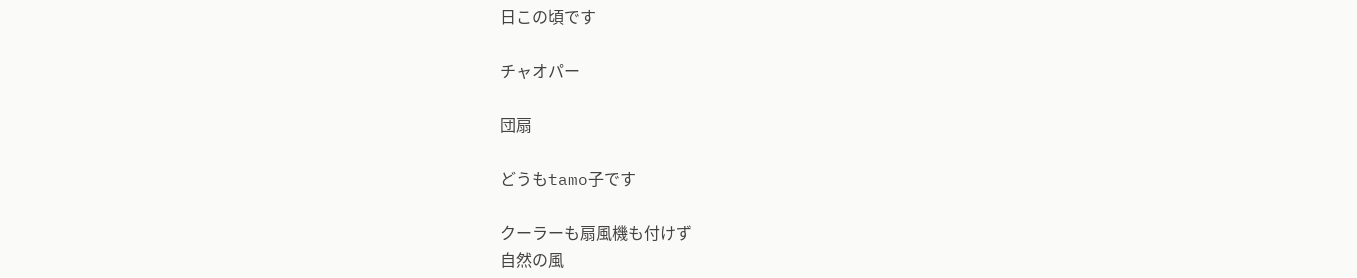日この頃です

チャオパー

団扇

どうもtamo子です

クーラーも扇風機も付けず
自然の風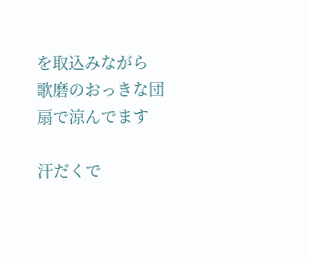を取込みながら
歌磨のおっきな団扇で涼んでます

汗だくで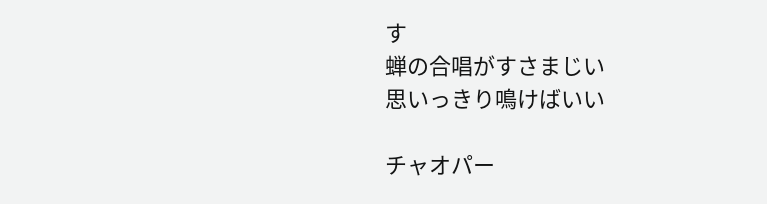す
蝉の合唱がすさまじい
思いっきり鳴けばいい

チャオパー